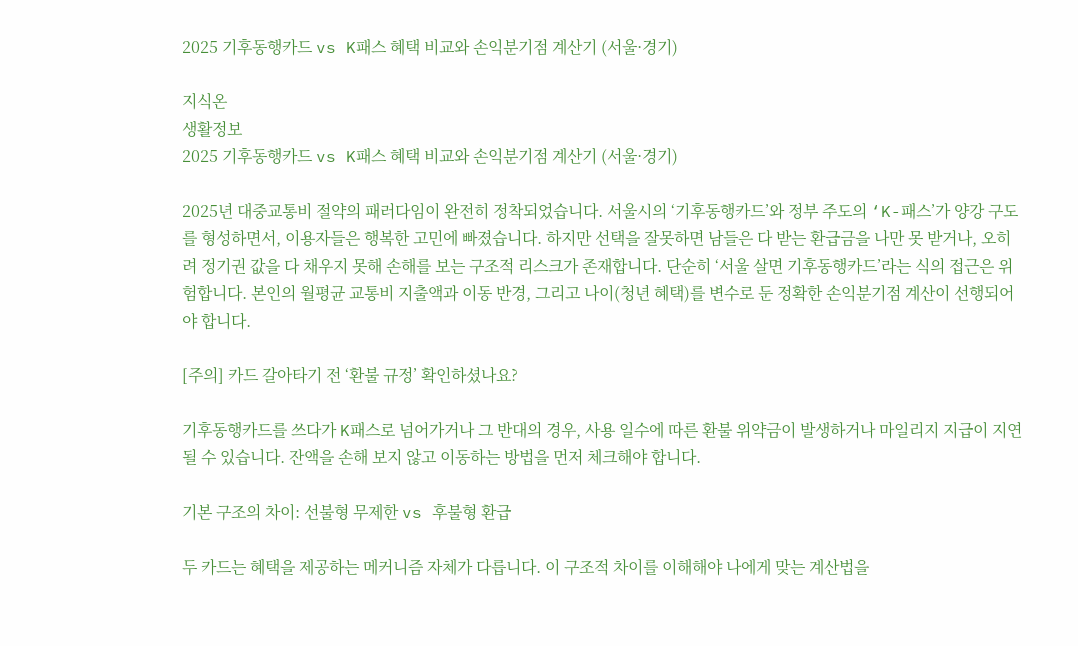2025 기후동행카드 vs K패스 혜택 비교와 손익분기점 계산기 (서울·경기)

지식온
생활정보
2025 기후동행카드 vs K패스 혜택 비교와 손익분기점 계산기 (서울·경기)

2025년 대중교통비 절약의 패러다임이 완전히 정착되었습니다. 서울시의 ‘기후동행카드’와 정부 주도의 ‘K-패스’가 양강 구도를 형성하면서, 이용자들은 행복한 고민에 빠졌습니다. 하지만 선택을 잘못하면 남들은 다 받는 환급금을 나만 못 받거나, 오히려 정기권 값을 다 채우지 못해 손해를 보는 구조적 리스크가 존재합니다. 단순히 ‘서울 살면 기후동행카드’라는 식의 접근은 위험합니다. 본인의 월평균 교통비 지출액과 이동 반경, 그리고 나이(청년 혜택)를 변수로 둔 정확한 손익분기점 계산이 선행되어야 합니다.

[주의] 카드 갈아타기 전 ‘환불 규정’ 확인하셨나요?

기후동행카드를 쓰다가 K패스로 넘어가거나 그 반대의 경우, 사용 일수에 따른 환불 위약금이 발생하거나 마일리지 지급이 지연될 수 있습니다. 잔액을 손해 보지 않고 이동하는 방법을 먼저 체크해야 합니다.

기본 구조의 차이: 선불형 무제한 vs 후불형 환급

두 카드는 혜택을 제공하는 메커니즘 자체가 다릅니다. 이 구조적 차이를 이해해야 나에게 맞는 계산법을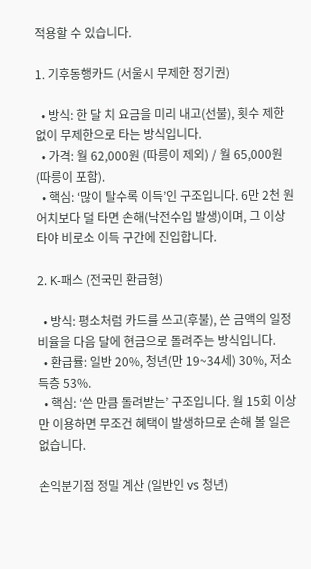적용할 수 있습니다.

1. 기후동행카드 (서울시 무제한 정기권)

  • 방식: 한 달 치 요금을 미리 내고(선불), 횟수 제한 없이 무제한으로 타는 방식입니다.
  • 가격: 월 62,000원 (따릉이 제외) / 월 65,000원 (따릉이 포함).
  • 핵심: ‘많이 탈수록 이득’인 구조입니다. 6만 2천 원어치보다 덜 타면 손해(낙전수입 발생)이며, 그 이상 타야 비로소 이득 구간에 진입합니다.

2. K-패스 (전국민 환급형)

  • 방식: 평소처럼 카드를 쓰고(후불), 쓴 금액의 일정 비율을 다음 달에 현금으로 돌려주는 방식입니다.
  • 환급률: 일반 20%, 청년(만 19~34세) 30%, 저소득층 53%.
  • 핵심: ‘쓴 만큼 돌려받는’ 구조입니다. 월 15회 이상만 이용하면 무조건 혜택이 발생하므로 손해 볼 일은 없습니다.

손익분기점 정밀 계산 (일반인 vs 청년)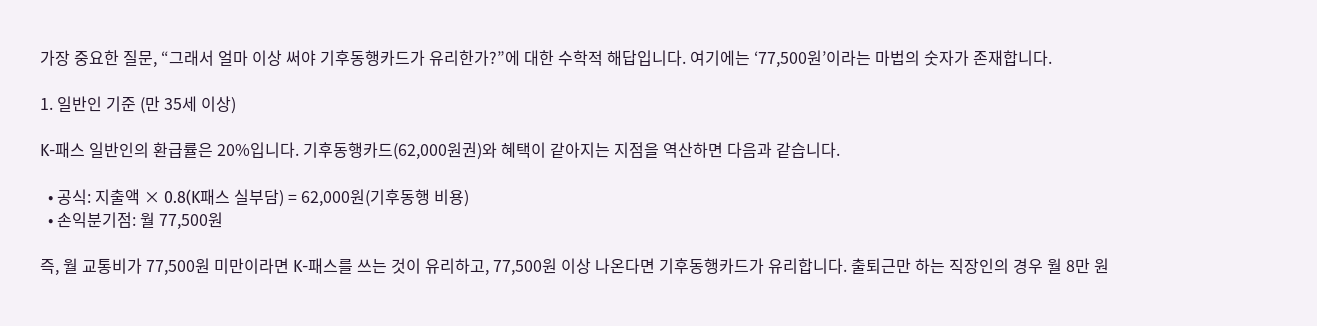가장 중요한 질문, “그래서 얼마 이상 써야 기후동행카드가 유리한가?”에 대한 수학적 해답입니다. 여기에는 ‘77,500원’이라는 마법의 숫자가 존재합니다.

1. 일반인 기준 (만 35세 이상)

K-패스 일반인의 환급률은 20%입니다. 기후동행카드(62,000원권)와 혜택이 같아지는 지점을 역산하면 다음과 같습니다.

  • 공식: 지출액 × 0.8(K패스 실부담) = 62,000원(기후동행 비용)
  • 손익분기점: 월 77,500원

즉, 월 교통비가 77,500원 미만이라면 K-패스를 쓰는 것이 유리하고, 77,500원 이상 나온다면 기후동행카드가 유리합니다. 출퇴근만 하는 직장인의 경우 월 8만 원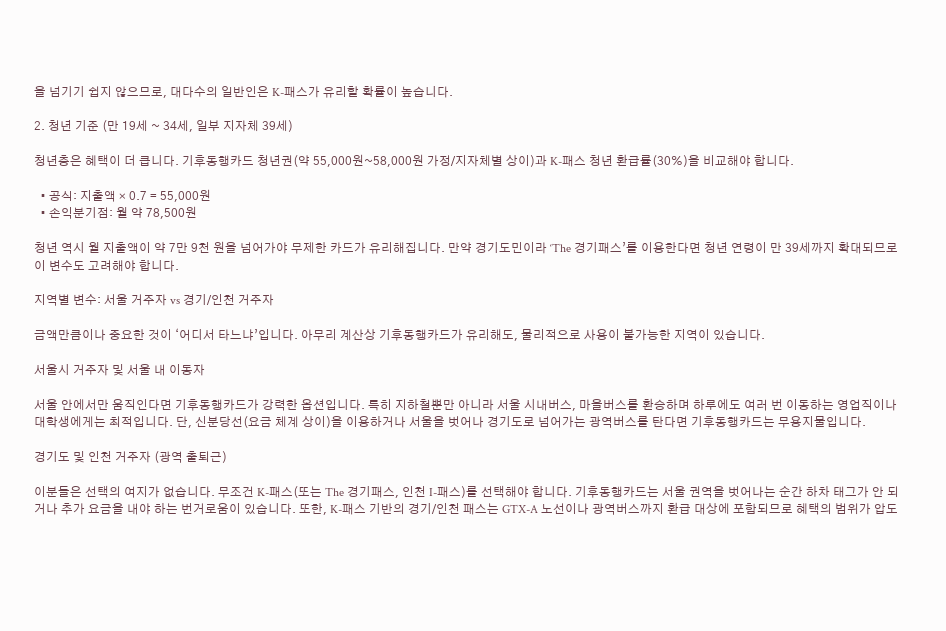을 넘기기 쉽지 않으므로, 대다수의 일반인은 K-패스가 유리할 확률이 높습니다.

2. 청년 기준 (만 19세 ~ 34세, 일부 지자체 39세)

청년층은 혜택이 더 큽니다. 기후동행카드 청년권(약 55,000원~58,000원 가정/지자체별 상이)과 K-패스 청년 환급률(30%)을 비교해야 합니다.

  • 공식: 지출액 × 0.7 = 55,000원
  • 손익분기점: 월 약 78,500원

청년 역시 월 지출액이 약 7만 9천 원을 넘어가야 무제한 카드가 유리해집니다. 만약 경기도민이라 ‘The 경기패스’를 이용한다면 청년 연령이 만 39세까지 확대되므로 이 변수도 고려해야 합니다.

지역별 변수: 서울 거주자 vs 경기/인천 거주자

금액만큼이나 중요한 것이 ‘어디서 타느냐’입니다. 아무리 계산상 기후동행카드가 유리해도, 물리적으로 사용이 불가능한 지역이 있습니다.

서울시 거주자 및 서울 내 이동자

서울 안에서만 움직인다면 기후동행카드가 강력한 옵션입니다. 특히 지하철뿐만 아니라 서울 시내버스, 마을버스를 환승하며 하루에도 여러 번 이동하는 영업직이나 대학생에게는 최적입니다. 단, 신분당선(요금 체계 상이)을 이용하거나 서울을 벗어나 경기도로 넘어가는 광역버스를 탄다면 기후동행카드는 무용지물입니다.

경기도 및 인천 거주자 (광역 출퇴근)

이분들은 선택의 여지가 없습니다. 무조건 K-패스(또는 The 경기패스, 인천 I-패스)를 선택해야 합니다. 기후동행카드는 서울 권역을 벗어나는 순간 하차 태그가 안 되거나 추가 요금을 내야 하는 번거로움이 있습니다. 또한, K-패스 기반의 경기/인천 패스는 GTX-A 노선이나 광역버스까지 환급 대상에 포함되므로 혜택의 범위가 압도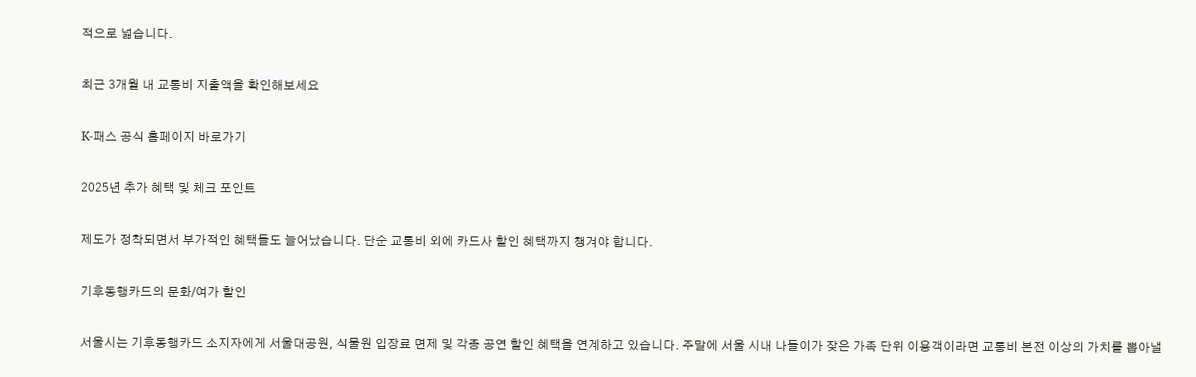적으로 넓습니다.

최근 3개월 내 교통비 지출액을 확인해보세요

K-패스 공식 홈페이지 바로가기

2025년 추가 혜택 및 체크 포인트

제도가 정착되면서 부가적인 혜택들도 늘어났습니다. 단순 교통비 외에 카드사 할인 혜택까지 챙겨야 합니다.

기후동행카드의 문화/여가 할인

서울시는 기후동행카드 소지자에게 서울대공원, 식물원 입장료 면제 및 각종 공연 할인 혜택을 연계하고 있습니다. 주말에 서울 시내 나들이가 잦은 가족 단위 이용객이라면 교통비 본전 이상의 가치를 뽑아낼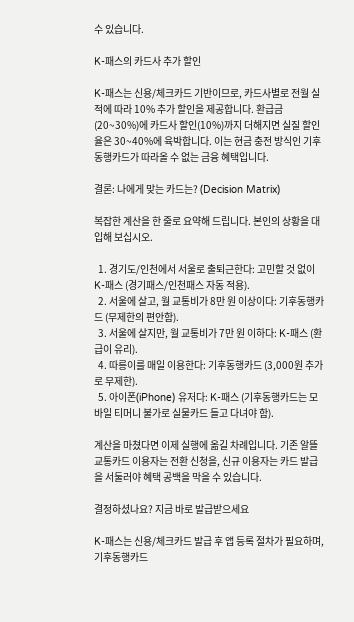수 있습니다.

K-패스의 카드사 추가 할인

K-패스는 신용/체크카드 기반이므로, 카드사별로 전월 실적에 따라 10% 추가 할인을 제공합니다. 환급금(20~30%)에 카드사 할인(10%)까지 더해지면 실질 할인율은 30~40%에 육박합니다. 이는 현금 충전 방식인 기후동행카드가 따라올 수 없는 금융 혜택입니다.

결론: 나에게 맞는 카드는? (Decision Matrix)

복잡한 계산을 한 줄로 요약해 드립니다. 본인의 상황을 대입해 보십시오.

  1. 경기도/인천에서 서울로 출퇴근한다: 고민할 것 없이 K-패스 (경기패스/인천패스 자동 적용).
  2. 서울에 살고, 월 교통비가 8만 원 이상이다: 기후동행카드 (무제한의 편안함).
  3. 서울에 살지만, 월 교통비가 7만 원 이하다: K-패스 (환급이 유리).
  4. 따릉이를 매일 이용한다: 기후동행카드 (3,000원 추가로 무제한).
  5. 아이폰(iPhone) 유저다: K-패스 (기후동행카드는 모바일 티머니 불가로 실물카드 들고 다녀야 함).

계산을 마쳤다면 이제 실행에 옮길 차례입니다. 기존 알뜰교통카드 이용자는 전환 신청을, 신규 이용자는 카드 발급을 서둘러야 혜택 공백을 막을 수 있습니다.

결정하셨나요? 지금 바로 발급받으세요

K-패스는 신용/체크카드 발급 후 앱 등록 절차가 필요하며, 기후동행카드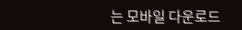는 모바일 다운로드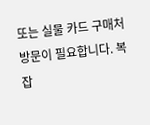또는 실물 카드 구매처 방문이 필요합니다. 복잡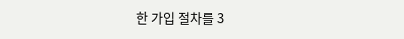한 가입 절차를 3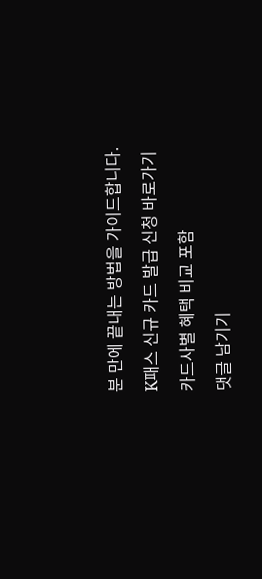분 만에 끝내는 방법을 가이드합니다.

K패스 신규 카드 발급 신청 바로가기

카드사별 혜택 비교 포함

댓글 남기기